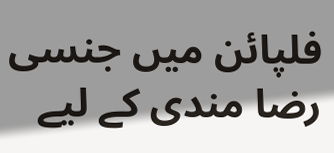فلپائن میں جنسی رضا مندی کے لیے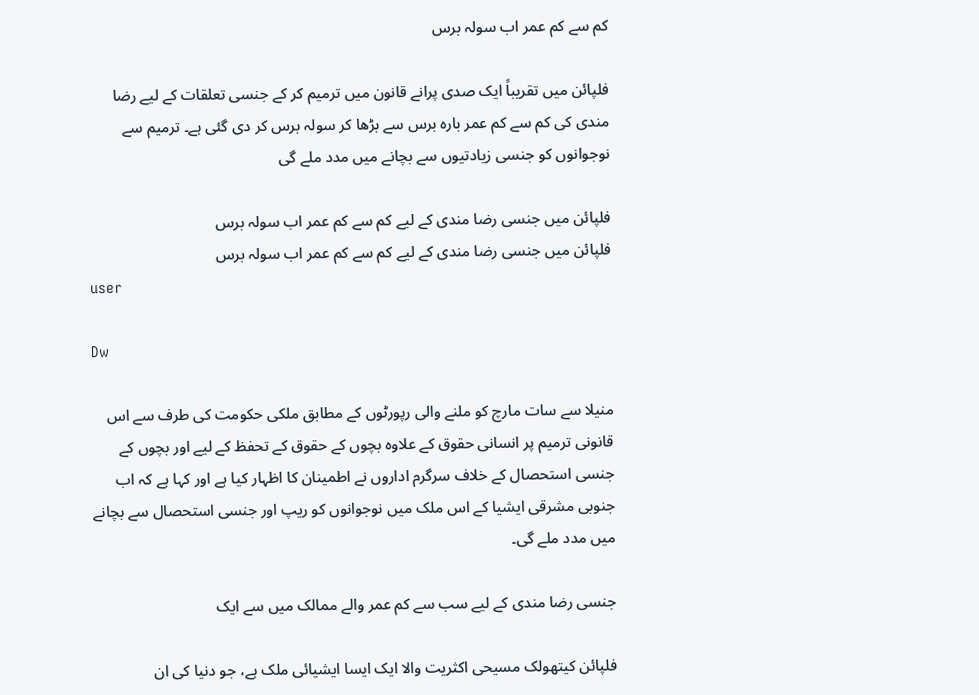کم سے کم عمر اب سولہ برس

فلپائن میں تقریباً ایک صدی پرانے قانون میں ترمیم کر کے جنسی تعلقات کے لیے رضا مندی کی کم سے کم عمر بارہ برس سے بڑھا کر سولہ برس کر دی گئی ہے۔ ترمیم سے نوجوانوں کو جنسی زیادتیوں سے بچانے میں مدد ملے گی

فلپائن میں جنسی رضا مندی کے لیے کم سے کم عمر اب سولہ برس
فلپائن میں جنسی رضا مندی کے لیے کم سے کم عمر اب سولہ برس
user

Dw

منیلا سے سات مارچ کو ملنے والی رپورٹوں کے مطابق ملکی حکومت کی طرف سے اس قانونی ترمیم پر انسانی حقوق کے علاوہ بچوں کے حقوق کے تحفظ کے لیے اور بچوں کے جنسی استحصال کے خلاف سرگرم اداروں نے اطمینان کا اظہار کیا ہے اور کہا ہے کہ اب جنوبی مشرقی ایشیا کے اس ملک میں نوجوانوں کو ریپ اور جنسی استحصال سے بچانے میں مدد ملے گی۔

جنسی رضا مندی کے لیے سب سے کم عمر والے ممالک میں سے ایک

فلپائن کیتھولک مسیحی اکثریت والا ایک ایسا ایشیائی ملک ہے، جو دنیا کی ان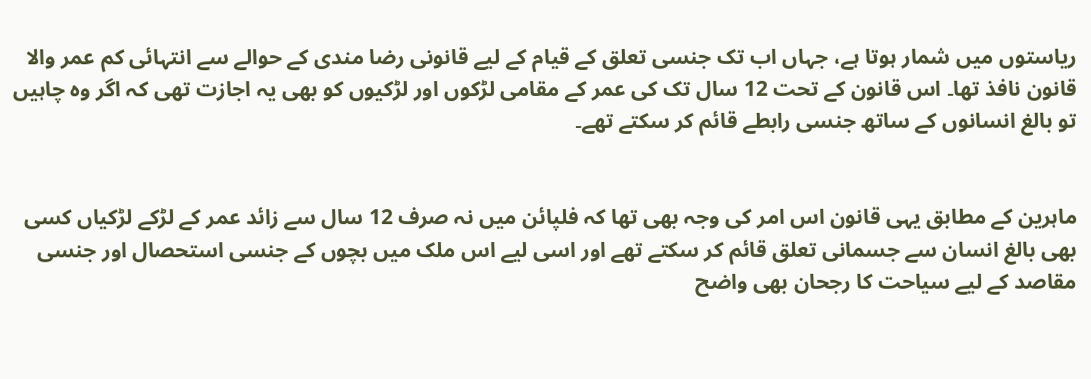ریاستوں میں شمار ہوتا ہے، جہاں اب تک جنسی تعلق کے قیام کے لیے قانونی رضا مندی کے حوالے سے انتہائی کم عمر والا قانون نافذ تھا۔ اس قانون کے تحت 12 سال تک کی عمر کے مقامی لڑکوں اور لڑکیوں کو بھی یہ اجازت تھی کہ اگر وہ چاہیں تو بالغ انسانوں کے ساتھ جنسی رابطے قائم کر سکتے تھے۔


ماہرین کے مطابق یہی قانون اس امر کی وجہ بھی تھا کہ فلپائن میں نہ صرف 12 سال سے زائد عمر کے لڑکے لڑکیاں کسی بھی بالغ انسان سے جسمانی تعلق قائم کر سکتے تھے اور اسی لیے اس ملک میں بچوں کے جنسی استحصال اور جنسی مقاصد کے لیے سیاحت کا رجحان بھی واضح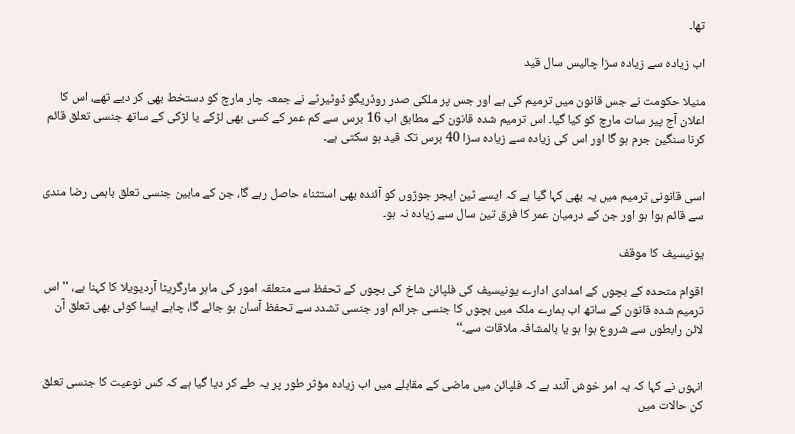تھا۔

اب زیادہ سے زیادہ سزا چالیس سال قید

منیلا حکومت نے جس قانون میں ترمیم کی ہے اور جس پر ملکی صدر روڈریگو ڈوٹیرٹے نے جمعہ چار مارچ کو دستخط بھی کر دیے تھے، اس کا اعلان آج پیر سات مارچ کو کیا گیا۔ اس ترمیم شدہ قانون کے مطابق اب 16 برس سے کم عمر کے کسی بھی لڑکے یا لڑکی کے ساتھ جنسی تعلق قائم کرنا سنگین جرم ہو گا اور اس کی زیادہ سے زیادہ سزا 40 برس تک قید ہو سکتی ہے۔


اسی قانونی ترمیم میں یہ بھی کہا گیا ہے کہ ایسے ٹین ایجر جوڑوں کو آئندہ بھی استثناء حاصل رہے گا، جن کے مابین جنسی تعلق باہمی رضا مندی سے قائم ہوا ہو اور جن کے درمیان عمر کا فرق تین سال سے زیادہ نہ ہو۔

یونیسیف کا موقف

اقوام متحدہ کے بچوں کے امدادی ادارے یونیسیف کی فلپائن شاخ کی بچوں کے تحفظ سے متعلقہ امور کی ماہر مارگریٹا آردیویلا کا کہنا ہے، ''اس ترمیم شدہ قانون کے ساتھ اب ہمارے ملک میں بچوں کا جنسی جرائم اور جنسی تشدد سے تحفظ آسان ہو جائے گا، چاہے ایسا کوئی بھی تعلق آن لائن رابطوں سے شروع ہوا ہو یا بالمشافہ ملاقات سے۔‘‘


انہوں نے کہا کہ یہ امر خوش آئند ہے کہ فلپائن میں ماضی کے مقابلے میں اب زیادہ مؤثر طور پر یہ طے کر دیا گیا ہے کہ کس نوعیت کا جنسی تعلق کن حالات میں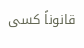قانوناً کسی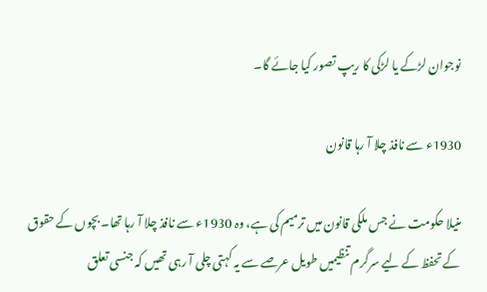نوجوان لڑکے یا لڑکی کا ریپ تصور کیا جائے گا۔

1930ء سے نافذ چلا آ رہا قانون

منیلا حکومت نے جس ملکی قانون میں ترمیم کی ہے، وہ 1930ء سے نافذ چلا آ رہا تھا۔ بچوں کے حقوق کے تحفظ کے لیے سرگرم تنظیمیں طویل عرصے سے یہ کہتی چلی آ رہی تھیں کہ جنسی تعلق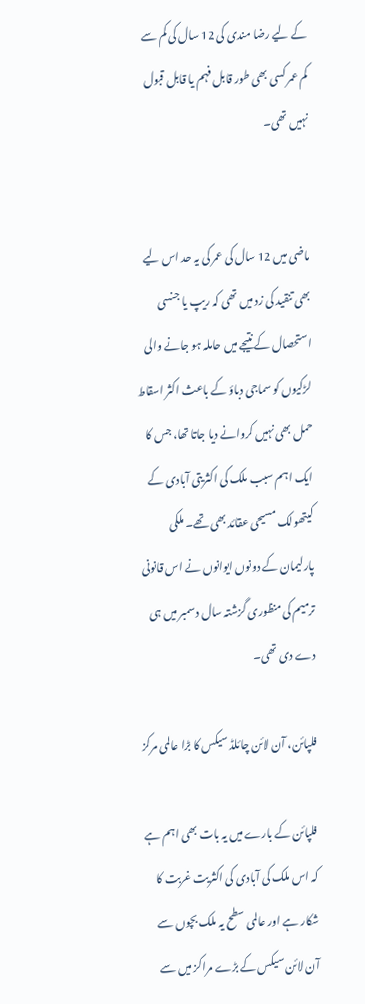کے لیے رضا مندی کی 12 سال کی کم سے کم عمر کسی بھی طور قابل فہم یا قابل قبول نہیں تھی۔


ماضی میں 12 سال کی عمر کی یہ حد اس لیے بھی تنقید کی زد میں تھی کہ ریپ یا جنسی استحصال کے نتیجے میں حاملہ ہو جانے والی لڑکیوں کو سماجی دباؤ کے باعث اکثر اسقاط حمل بھی نہیں کروانے دیا جاتا تھا، جس کا ایک اہم سبب ملک کی اکثریتی آبادی کے کیتھولک مسیحی عقائد بھی تھے۔ ملکی پارلیمان کے دونوں ایوانوں نے اس قانونی ترمیم کی منظوری گزشتہ سال دسمبر میں ہی دے دی تھی۔

فلپائن، آن لائن چائلڈ سیکس کا بڑا عالمی مرکز

فلپائن کے بارے میں یہ بات بھی اہم ہے کہ اس ملک کی آبادی کی اکثریت غربت کا شکار ہے اور عالمی سطح یہ ملک بچوں سے آن لائن سیکس کے بڑے مراکز میں سے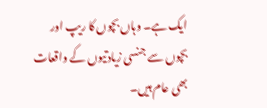ایک ہے۔ وہاں بچوں کا ریپ اور بچوں سے جنسی زیادتیوں کے واقعات بھی عام ہیں۔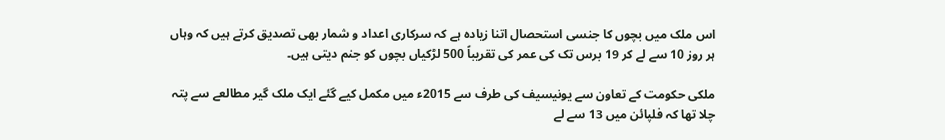اس ملک میں بچوں کا جنسی استحصال اتنا زیادہ ہے کہ سرکاری اعداد و شمار بھی تصدیق کرتے ہیں کہ وہاں ہر روز 10 سے لے کر 19 برس تک کی عمر کی تقریباً 500 لڑکیاں بچوں کو جنم دیتی ہیں۔

ملکی حکومت کے تعاون سے یونیسیف کی طرف سے 2015ء میں مکمل کیے گئے ایک ملک گیر مطالعے سے پتہ چلا تھا کہ فلپائن میں 13 سے لے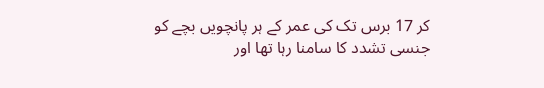کر 17 برس تک کی عمر کے ہر پانچویں بچے کو جنسی تشدد کا سامنا رہا تھا اور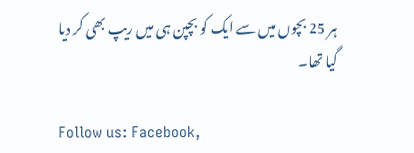ہر 25 بچوں میں سے ایک کو بچپن ہی میں ریپ بھی کر دیا گیا تھا۔

Follow us: Facebook,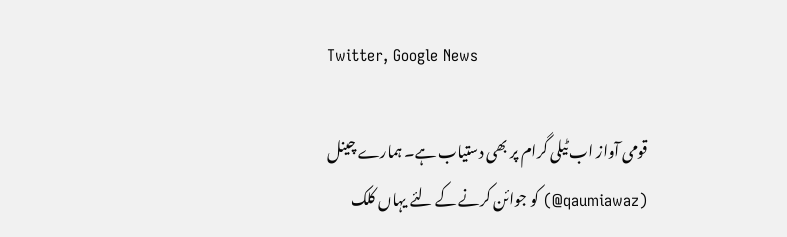Twitter, Google News

قومی آواز اب ٹیلی گرام پر بھی دستیاب ہے۔ ہمارے چینل (qaumiawaz@) کو جوائن کرنے کے لئے یہاں کلک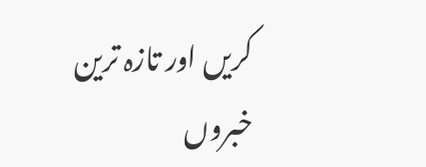کریں اور تازہ ترین خبروں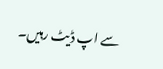سے اپ ڈیٹ رہیں۔